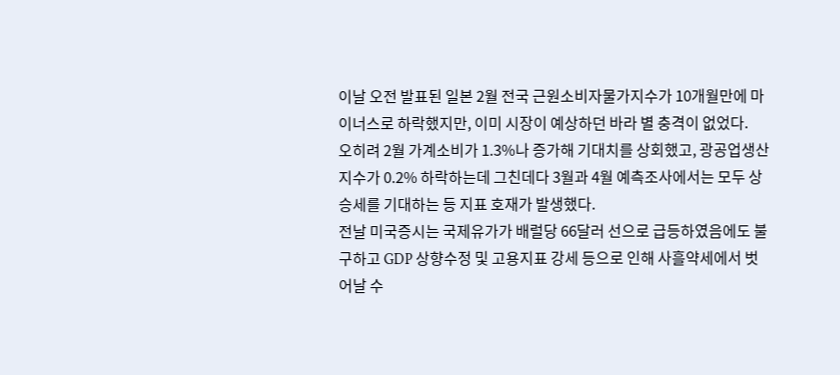이날 오전 발표된 일본 2월 전국 근원소비자물가지수가 10개월만에 마이너스로 하락했지만, 이미 시장이 예상하던 바라 별 충격이 없었다.
오히려 2월 가계소비가 1.3%나 증가해 기대치를 상회했고, 광공업생산지수가 0.2% 하락하는데 그친데다 3월과 4월 예측조사에서는 모두 상승세를 기대하는 등 지표 호재가 발생했다.
전날 미국증시는 국제유가가 배럴당 66달러 선으로 급등하였음에도 불구하고 GDP 상향수정 및 고용지표 강세 등으로 인해 사흘약세에서 벗어날 수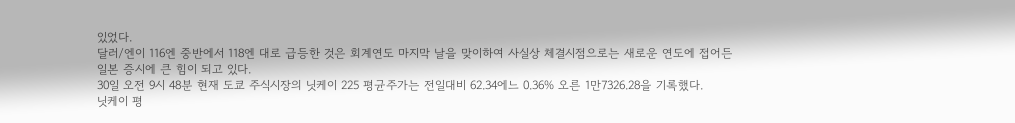있었다.
달러/엔이 116엔 중반에서 118엔 대로 급등한 것은 회계연도 마지막 날을 맞이하여 사실상 체결시점으로는 새로운 연도에 접어든 일본 증시에 큰 힘이 되고 있다.
30일 오전 9시 48분 현재 도쿄 주식시장의 닛케이 225 평균주가는 전일대비 62.34에느 0.36% 오른 1만7326.28을 기록했다.
닛케이 평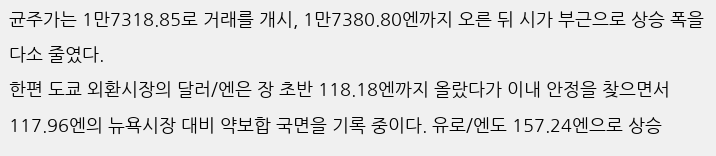균주가는 1만7318.85로 거래를 개시, 1만7380.80엔까지 오른 뒤 시가 부근으로 상승 폭을 다소 줄였다.
한편 도쿄 외환시장의 달러/엔은 장 초반 118.18엔까지 올랐다가 이내 안정을 찾으면서 117.96엔의 뉴욕시장 대비 약보합 국면을 기록 중이다. 유로/엔도 157.24엔으로 상승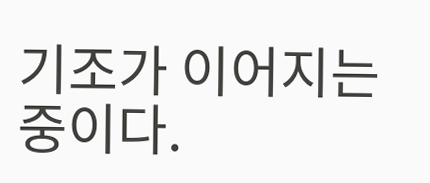기조가 이어지는 중이다.